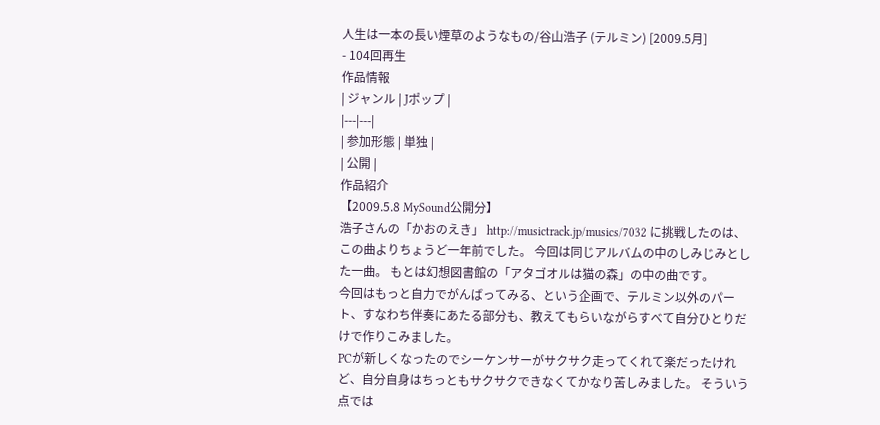人生は一本の長い煙草のようなもの/谷山浩子 (テルミン) [2009.5月]
- 104回再生
作品情報
| ジャンル | Jポップ |
|---|---|
| 参加形態 | 単独 |
| 公開 |
作品紹介
【2009.5.8 MySound公開分】
浩子さんの「かおのえき」 http://musictrack.jp/musics/7032 に挑戦したのは、この曲よりちょうど一年前でした。 今回は同じアルバムの中のしみじみとした一曲。 もとは幻想図書館の「アタゴオルは猫の森」の中の曲です。
今回はもっと自力でがんばってみる、という企画で、テルミン以外のパート、すなわち伴奏にあたる部分も、教えてもらいながらすべて自分ひとりだけで作りこみました。
PCが新しくなったのでシーケンサーがサクサク走ってくれて楽だったけれど、自分自身はちっともサクサクできなくてかなり苦しみました。 そういう点では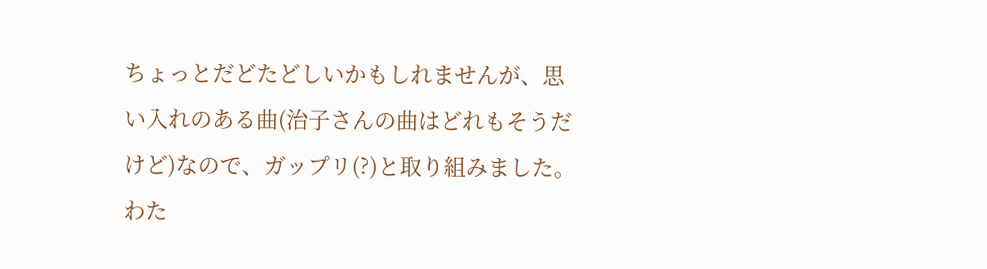ちょっとだどたどしいかもしれませんが、思い入れのある曲(治子さんの曲はどれもそうだけど)なので、ガップリ(?)と取り組みました。
わた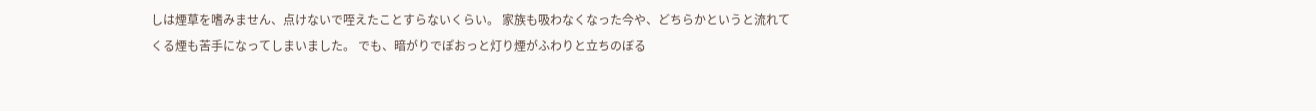しは煙草を嗜みません、点けないで咥えたことすらないくらい。 家族も吸わなくなった今や、どちらかというと流れてくる煙も苦手になってしまいました。 でも、暗がりでぽおっと灯り煙がふわりと立ちのぼる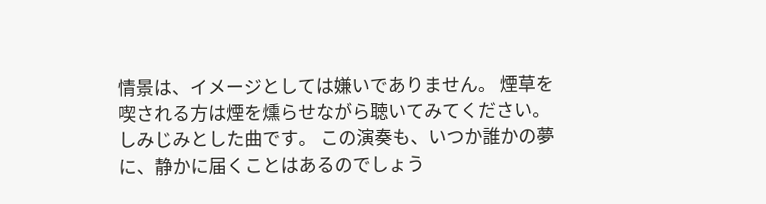情景は、イメージとしては嫌いでありません。 煙草を喫される方は煙を燻らせながら聴いてみてください。
しみじみとした曲です。 この演奏も、いつか誰かの夢に、静かに届くことはあるのでしょう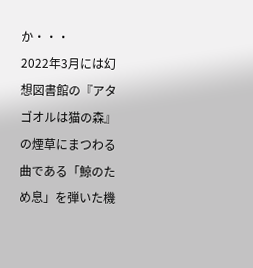か・・・
2022年3月には幻想図書館の『アタゴオルは猫の森』の煙草にまつわる曲である「鯨のため息」を弾いた機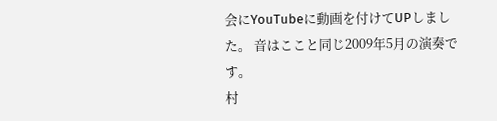会にYouTubeに動画を付けてUPしました。 音はここと同じ2009年5月の演奏です。
村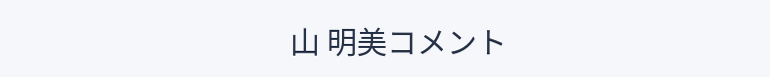山 明美コメント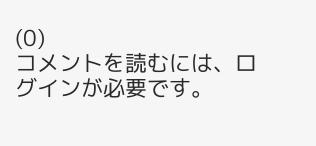(0)
コメントを読むには、ログインが必要です。